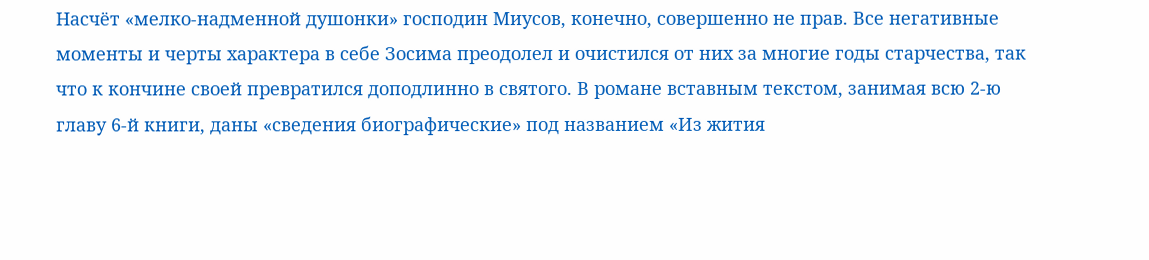Насчёт «мелко-надменной душонки» господин Миусов, конечно, совершенно не прав. Все негативные моменты и черты характера в себе Зосима преодолел и очистился от них за многие годы старчества, так что к кончине своей превратился доподлинно в святого. В романе вставным текстом, занимая всю 2-ю главу 6-й книги, даны «сведения биографические» под названием «Из жития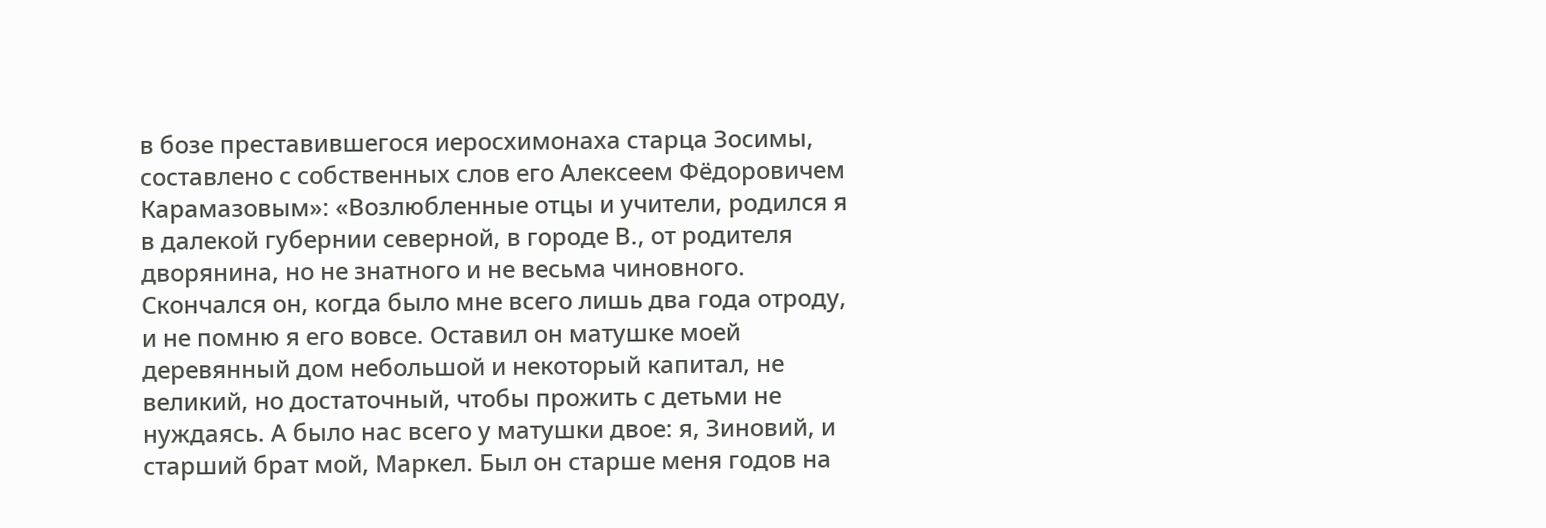в бозе преставившегося иеросхимонаха старца Зосимы, составлено с собственных слов его Алексеем Фёдоровичем Карамазовым»: «Возлюбленные отцы и учители, родился я в далекой губернии северной, в городе В., от родителя дворянина, но не знатного и не весьма чиновного. Скончался он, когда было мне всего лишь два года отроду, и не помню я его вовсе. Оставил он матушке моей деревянный дом небольшой и некоторый капитал, не великий, но достаточный, чтобы прожить с детьми не нуждаясь. А было нас всего у матушки двое: я, Зиновий, и старший брат мой, Маркел. Был он старше меня годов на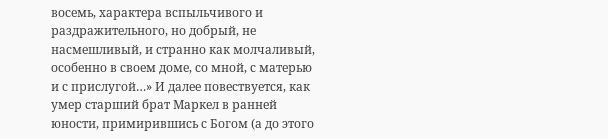восемь, характера вспыльчивого и раздражительного, но добрый, не насмешливый, и странно как молчаливый, особенно в своем доме, со мной, с матерью и с прислугой…» И далее повествуется, как умер старший брат Маркел в ранней юности, примирившись с Богом (а до этого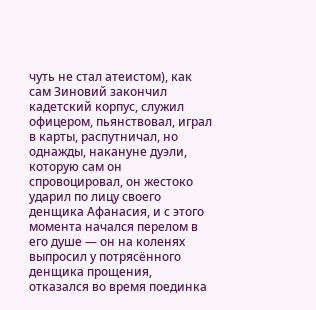чуть не стал атеистом), как сам Зиновий закончил кадетский корпус, служил офицером, пьянствовал, играл в карты, распутничал, но однажды, накануне дуэли, которую сам он спровоцировал, он жестоко ударил по лицу своего денщика Афанасия, и с этого момента начался перелом в его душе — он на коленях выпросил у потрясённого денщика прощения, отказался во время поединка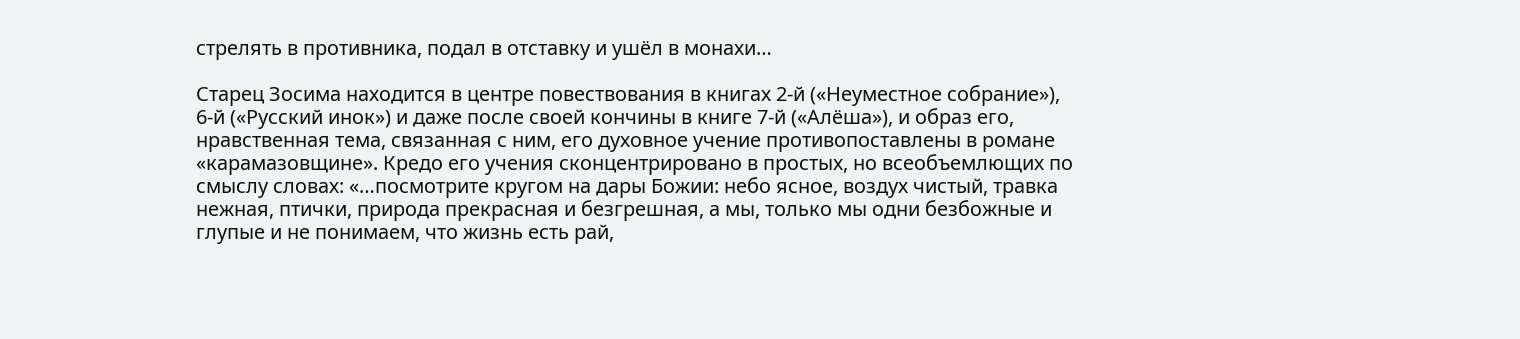стрелять в противника, подал в отставку и ушёл в монахи…

Старец Зосима находится в центре повествования в книгах 2-й («Неуместное собрание»), 6-й («Русский инок») и даже после своей кончины в книге 7-й («Алёша»), и образ его, нравственная тема, связанная с ним, его духовное учение противопоставлены в романе «карамазовщине». Кредо его учения сконцентрировано в простых, но всеобъемлющих по смыслу словах: «…посмотрите кругом на дары Божии: небо ясное, воздух чистый, травка нежная, птички, природа прекрасная и безгрешная, а мы, только мы одни безбожные и глупые и не понимаем, что жизнь есть рай,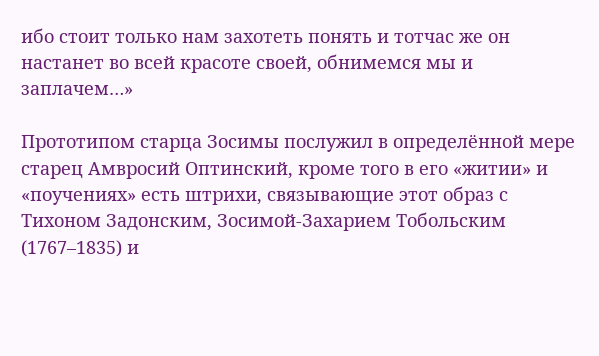ибо стоит только нам захотеть понять и тотчас же он настанет во всей красоте своей, обнимемся мы и заплачем…»

Прототипом старца Зосимы послужил в определённой мере старец Амвросий Оптинский, кроме того в его «житии» и «поучениях» есть штрихи, связывающие этот образ с Тихоном Задонским, Зосимой-Захарием Тобольским (1767–1835) и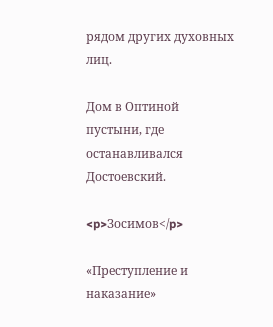рядом других духовных лиц.

Дом в Оптиной пустыни, где останавливался Достоевский.

<p>Зосимов</p>

«Преступление и наказание»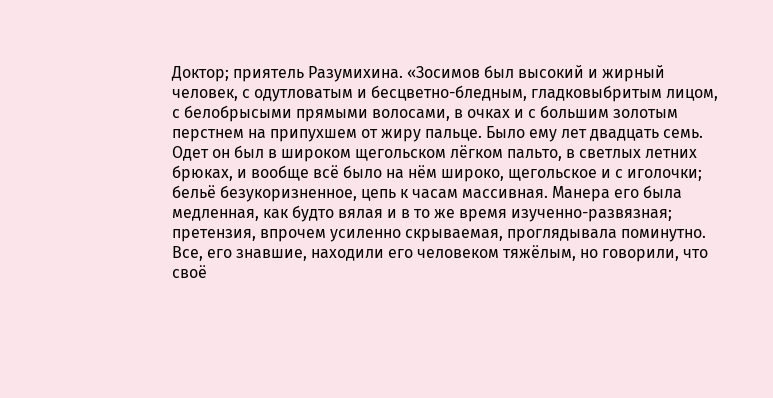Доктор; приятель Разумихина. «Зосимов был высокий и жирный человек, с одутловатым и бесцветно-бледным, гладковыбритым лицом, с белобрысыми прямыми волосами, в очках и с большим золотым перстнем на припухшем от жиру пальце. Было ему лет двадцать семь. Одет он был в широком щегольском лёгком пальто, в светлых летних брюках, и вообще всё было на нём широко, щегольское и с иголочки; бельё безукоризненное, цепь к часам массивная. Манера его была медленная, как будто вялая и в то же время изученно-развязная; претензия, впрочем усиленно скрываемая, проглядывала поминутно. Все, его знавшие, находили его человеком тяжёлым, но говорили, что своё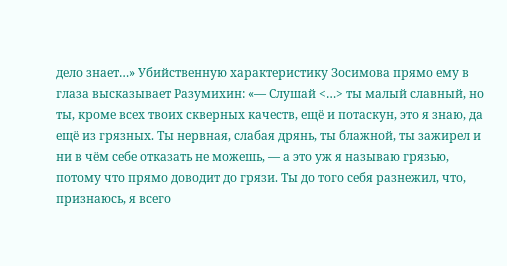дело знает…» Убийственную характеристику Зосимова прямо ему в глаза высказывает Разумихин: «— Слушай <…> ты малый славный, но ты, кроме всех твоих скверных качеств, ещё и потаскун, это я знаю, да ещё из грязных. Ты нервная, слабая дрянь, ты блажной, ты зажирел и ни в чём себе отказать не можешь, — а это уж я называю грязью, потому что прямо доводит до грязи. Ты до того себя разнежил, что, признаюсь, я всего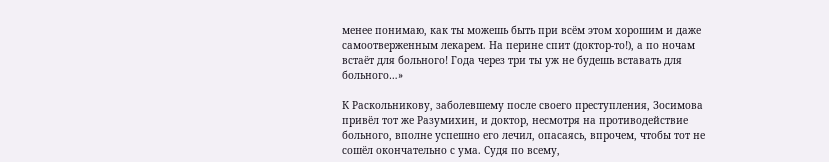менее понимаю, как ты можешь быть при всём этом хорошим и даже самоотверженным лекарем. На перине спит (доктор-то!), а по ночам встаёт для больного! Года через три ты уж не будешь вставать для больного…»

К Раскольникову, заболевшему после своего преступления, Зосимова привёл тот же Разумихин, и доктор, несмотря на противодействие больного, вполне успешно его лечил, опасаясь, впрочем, чтобы тот не сошёл окончательно с ума. Судя по всему,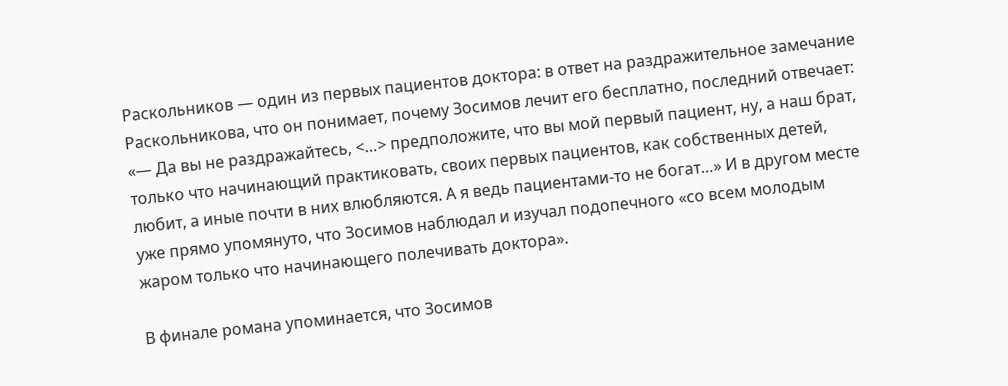Раскольников — один из первых пациентов доктора: в ответ на раздражительное замечание Раскольникова, что он понимает, почему Зосимов лечит его бесплатно, последний отвечает: «— Да вы не раздражайтесь, <…> предположите, что вы мой первый пациент, ну, а наш брат, только что начинающий практиковать, своих первых пациентов, как собственных детей, любит, а иные почти в них влюбляются. А я ведь пациентами-то не богат…» И в другом месте уже прямо упомянуто, что Зосимов наблюдал и изучал подопечного «со всем молодым жаром только что начинающего полечивать доктора».

В финале романа упоминается, что Зосимов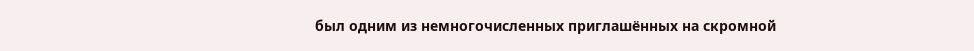был одним из немногочисленных приглашённых на скромной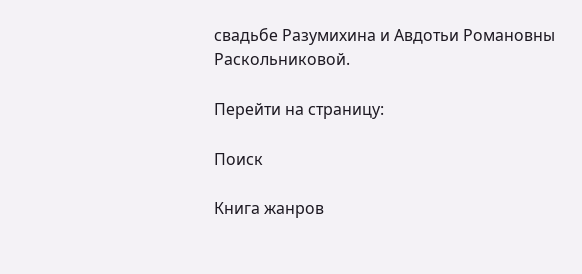свадьбе Разумихина и Авдотьи Романовны Раскольниковой.

Перейти на страницу:

Поиск

Книга жанров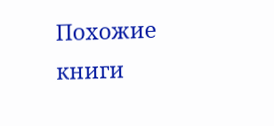Похожие книги